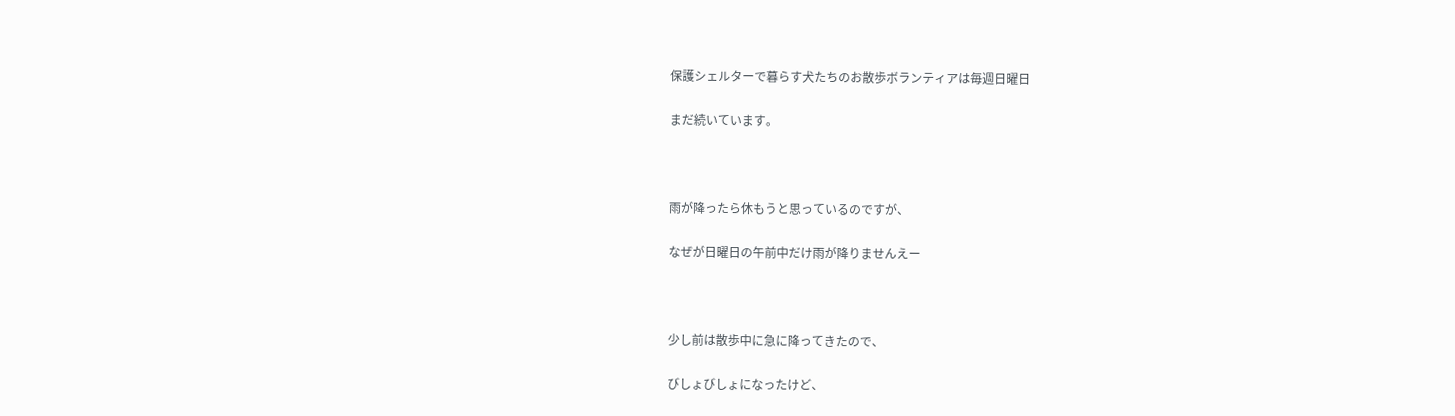保護シェルターで暮らす犬たちのお散歩ボランティアは毎週日曜日

まだ続いています。



雨が降ったら休もうと思っているのですが、

なぜが日曜日の午前中だけ雨が降りませんえー



少し前は散歩中に急に降ってきたので、

びしょびしょになったけど、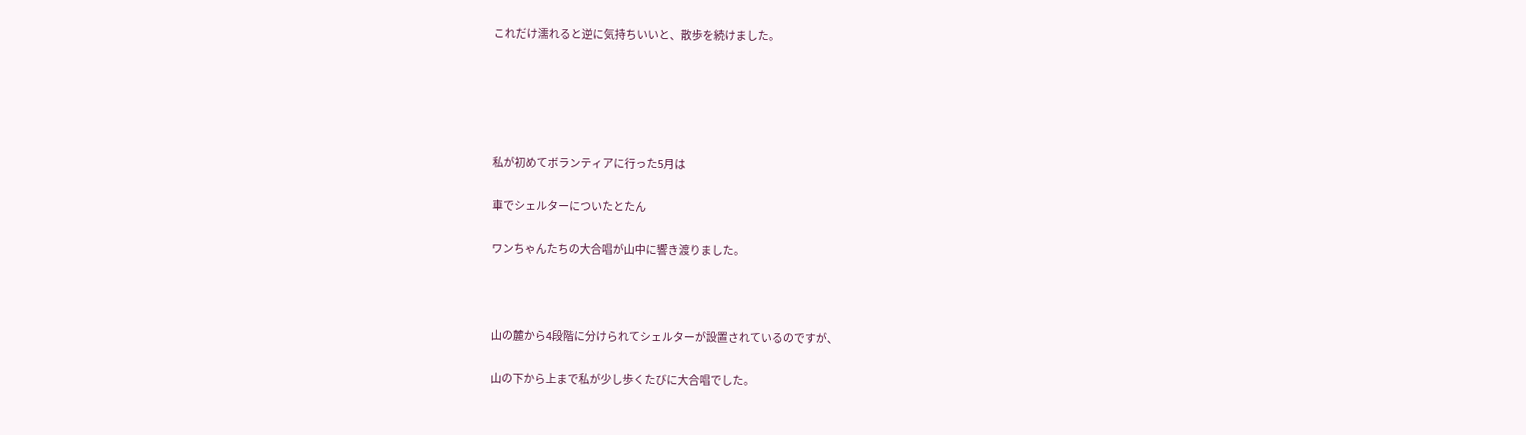これだけ濡れると逆に気持ちいいと、散歩を続けました。





私が初めてボランティアに行った5月は

車でシェルターについたとたん

ワンちゃんたちの大合唱が山中に響き渡りました。



山の麓から4段階に分けられてシェルターが設置されているのですが、

山の下から上まで私が少し歩くたびに大合唱でした。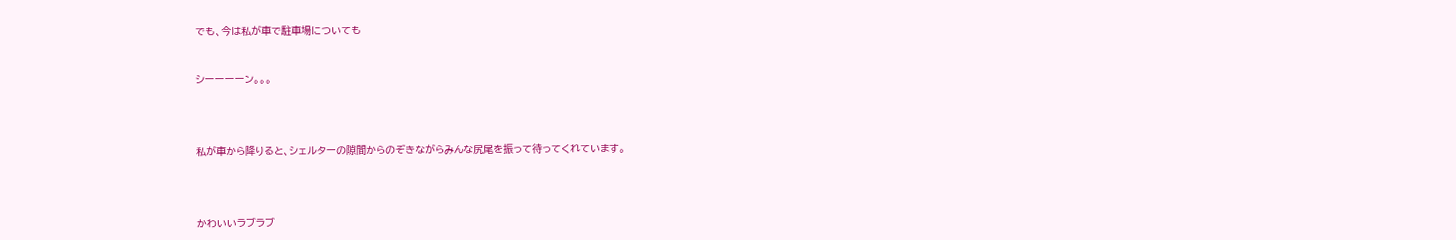でも、今は私が車で駐車場についても



シーーーーン。。。





私が車から降りると、シェルターの隙間からのぞきながらみんな尻尾を振って待ってくれています。





かわいいラブラブ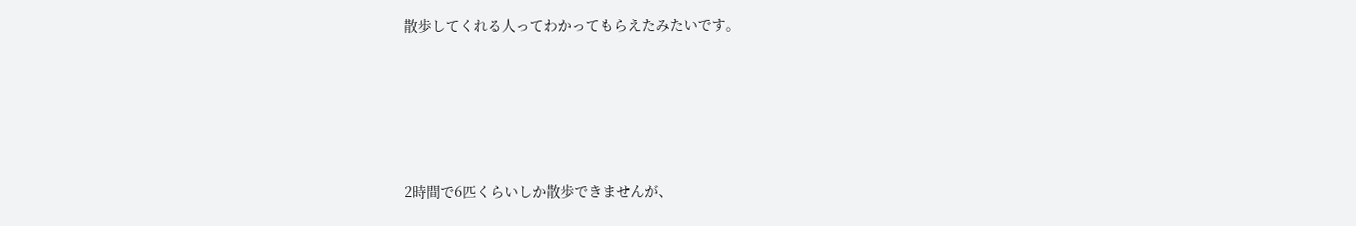散歩してくれる人ってわかってもらえたみたいです。





2時間で6匹くらいしか散歩できませんが、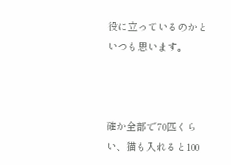役に立っているのかといつも思います。



確か全部で70匹くらい、猫も入れると100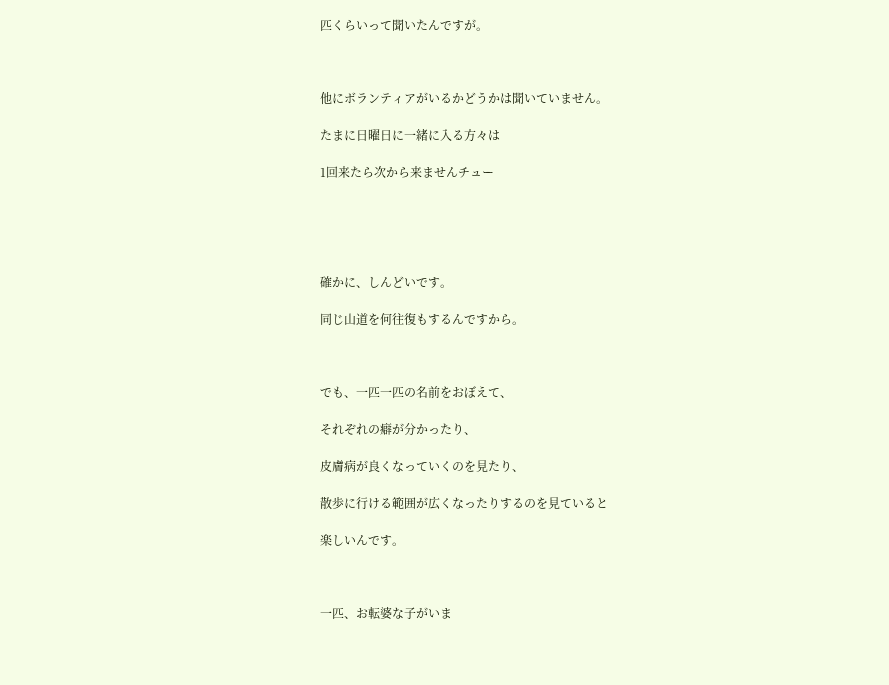匹くらいって聞いたんですが。



他にボランティアがいるかどうかは聞いていません。

たまに日曜日に一緒に入る方々は

1回来たら次から来ませんチュー





確かに、しんどいです。

同じ山道を何往復もするんですから。



でも、一匹一匹の名前をおぼえて、

それぞれの癖が分かったり、

皮膚病が良くなっていくのを見たり、

散歩に行ける範囲が広くなったりするのを見ていると

楽しいんです。



一匹、お転婆な子がいま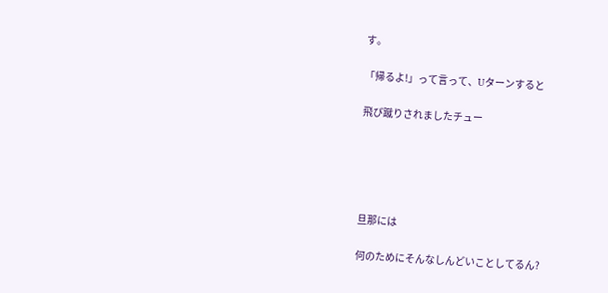す。

「帰るよ!」って言って、Uターンすると

飛び蹴りされましたチュー





旦那には

何のためにそんなしんどいことしてるん?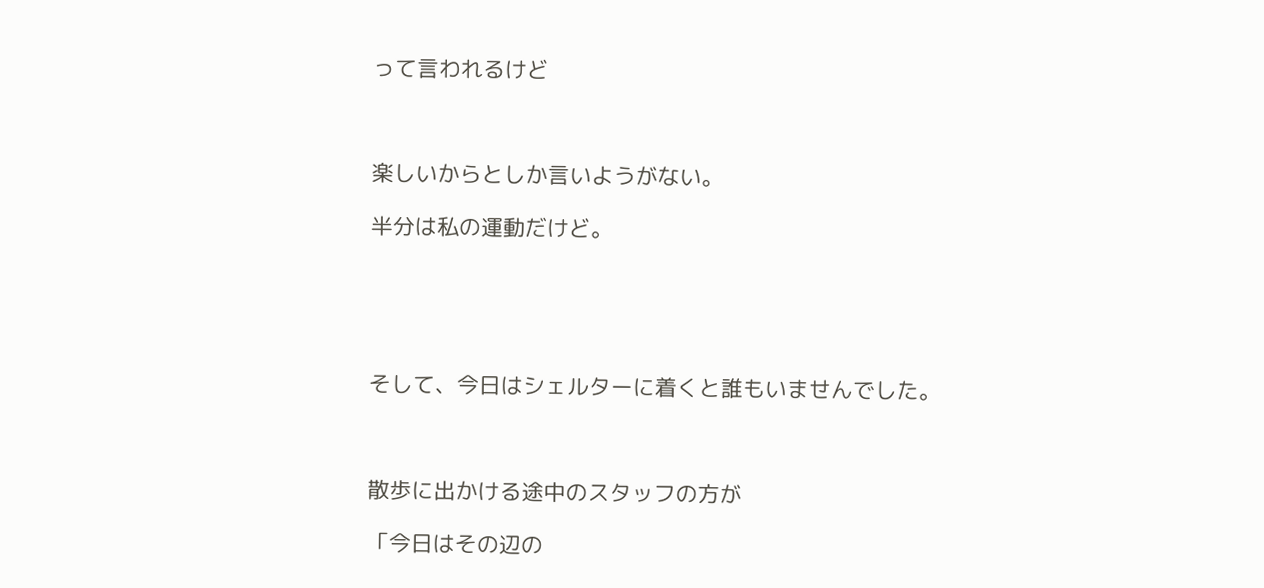って言われるけど



楽しいからとしか言いようがない。

半分は私の運動だけど。





そして、今日はシェルターに着くと誰もいませんでした。



散歩に出かける途中のスタッフの方が

「今日はその辺の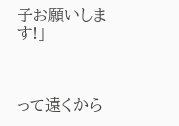子お願いします!」



って遠くから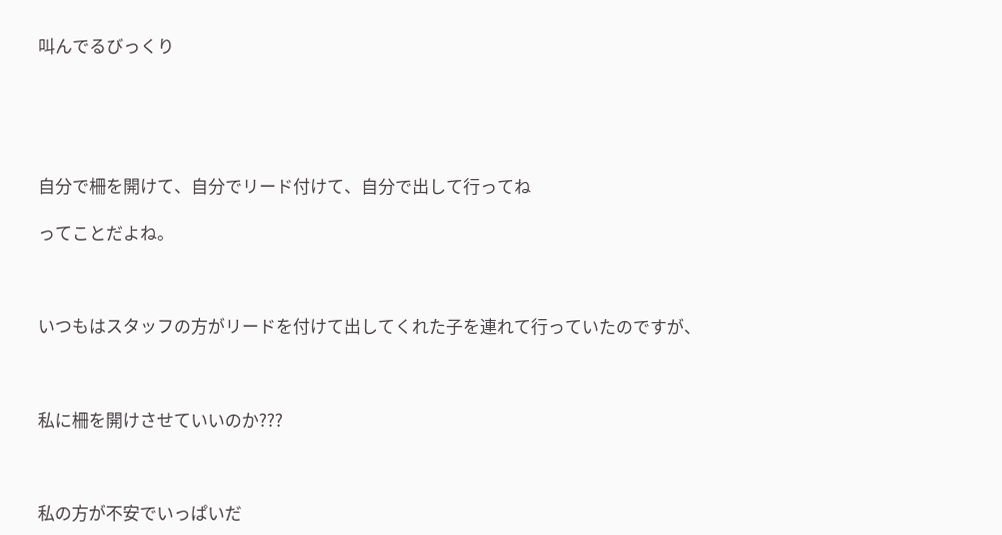叫んでるびっくり





自分で柵を開けて、自分でリード付けて、自分で出して行ってね

ってことだよね。



いつもはスタッフの方がリードを付けて出してくれた子を連れて行っていたのですが、



私に柵を開けさせていいのか???



私の方が不安でいっぱいだ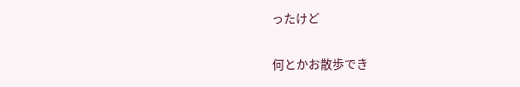ったけど

何とかお散歩でき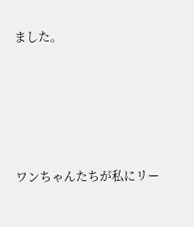ました。





ワンちゃんたちが私にリー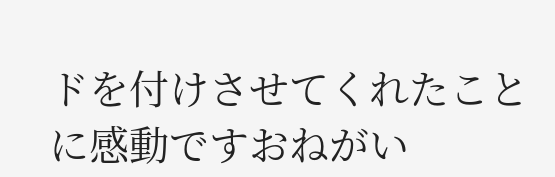ドを付けさせてくれたことに感動ですおねがい